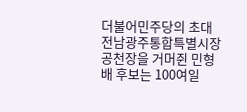더불어민주당의 초대 전남광주통합특별시장 공천장을 거머쥔 민형배 후보는 100여일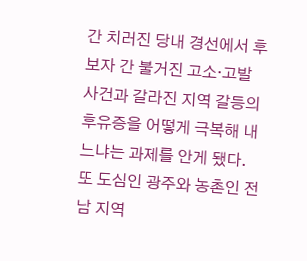간 치러진 당내 경선에서 후보자 간 불거진 고소·고발 사건과 갈라진 지역 갈등의 후유증을 어떻게 극복해 내느냐는 과제를 안게 됐다. 또 도심인 광주와 농촌인 전남 지역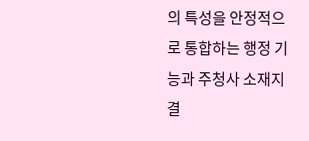의 특성을 안정적으로 통합하는 행정 기능과 주청사 소재지 결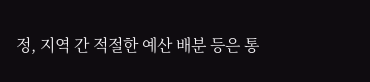정, 지역 간 적절한 예산 배분 등은 통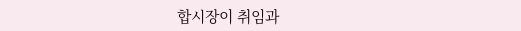합시장이 취임과